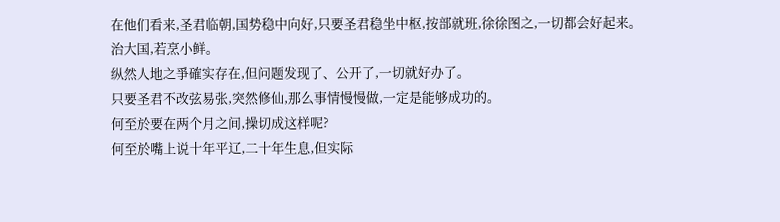在他们看来,圣君临朝,国势稳中向好,只要圣君稳坐中枢,按部就班,徐徐图之,一切都会好起来。
治大国,若烹小鲜。
纵然人地之爭確实存在,但问题发现了、公开了,一切就好办了。
只要圣君不改弦易张,突然修仙,那么事情慢慢做,一定是能够成功的。
何至於要在两个月之间,操切成这样呢?
何至於嘴上说十年平辽,二十年生息,但实际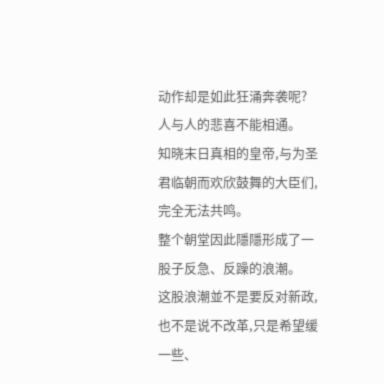动作却是如此狂涌奔袭呢?
人与人的悲喜不能相通。
知晓末日真相的皇帝,与为圣君临朝而欢欣鼓舞的大臣们,完全无法共鸣。
整个朝堂因此隱隱形成了一股子反急、反躁的浪潮。
这股浪潮並不是要反对新政,也不是说不改革,只是希望缓一些、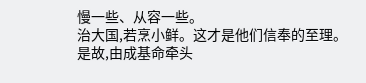慢一些、从容一些。
治大国,若烹小鲜。这才是他们信奉的至理。
是故,由成基命牵头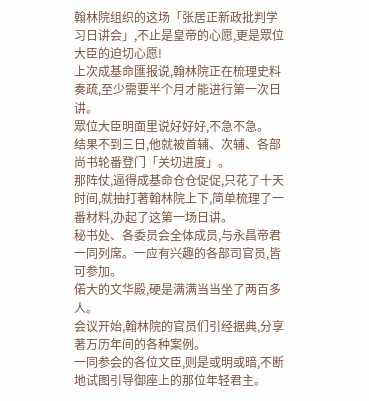翰林院组织的这场「张居正新政批判学习日讲会」,不止是皇帝的心愿,更是眾位大臣的迫切心愿!
上次成基命匯报说,翰林院正在梳理史料奏疏,至少需要半个月才能进行第一次日讲。
眾位大臣明面里说好好好,不急不急。
结果不到三日,他就被首辅、次辅、各部尚书轮番登门「关切进度」。
那阵仗,逼得成基命仓仓促促,只花了十天时间,就抽打著翰林院上下,简单梳理了一番材料,办起了这第一场日讲。
秘书处、各委员会全体成员,与永昌帝君一同列席。一应有兴趣的各部司官员,皆可参加。
偌大的文华殿,硬是满满当当坐了两百多人。
会议开始,翰林院的官员们引经据典,分享著万历年间的各种案例。
一同参会的各位文臣,则是或明或暗,不断地试图引导御座上的那位年轻君主。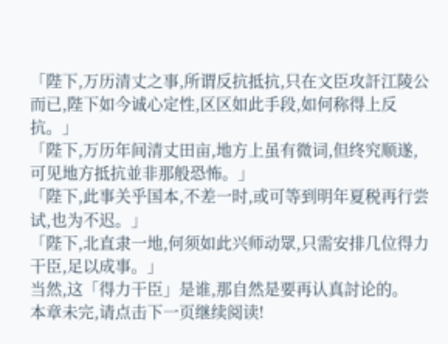「陛下,万历清丈之事,所谓反抗抵抗,只在文臣攻訐江陵公而已,陛下如今诚心定性,区区如此手段,如何称得上反抗。」
「陛下,万历年间清丈田亩,地方上虽有微词,但终究顺遂,可见地方抵抗並非那般恐怖。」
「陛下,此事关乎国本,不差一时,或可等到明年夏税再行尝试,也为不迟。」
「陛下,北直隶一地,何须如此兴师动眾,只需安排几位得力干臣,足以成事。」
当然,这「得力干臣」是谁,那自然是要再认真討论的。
本章未完,请点击下一页继续阅读!